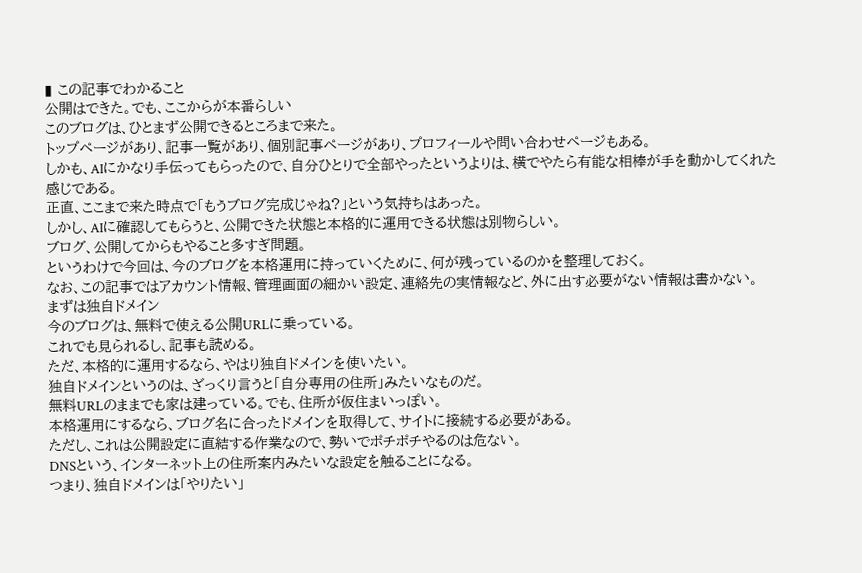▮ この記事でわかること
公開はできた。でも、ここからが本番らしい
このブログは、ひとまず公開できるところまで来た。
トップページがあり、記事一覧があり、個別記事ページがあり、プロフィールや問い合わせページもある。
しかも、AIにかなり手伝ってもらったので、自分ひとりで全部やったというよりは、横でやたら有能な相棒が手を動かしてくれた感じである。
正直、ここまで来た時点で「もうブログ完成じゃね?」という気持ちはあった。
しかし、AIに確認してもらうと、公開できた状態と本格的に運用できる状態は別物らしい。
ブログ、公開してからもやること多すぎ問題。
というわけで今回は、今のブログを本格運用に持っていくために、何が残っているのかを整理しておく。
なお、この記事ではアカウント情報、管理画面の細かい設定、連絡先の実情報など、外に出す必要がない情報は書かない。
まずは独自ドメイン
今のブログは、無料で使える公開URLに乗っている。
これでも見られるし、記事も読める。
ただ、本格的に運用するなら、やはり独自ドメインを使いたい。
独自ドメインというのは、ざっくり言うと「自分専用の住所」みたいなものだ。
無料URLのままでも家は建っている。でも、住所が仮住まいっぽい。
本格運用にするなら、ブログ名に合ったドメインを取得して、サイトに接続する必要がある。
ただし、これは公開設定に直結する作業なので、勢いでポチポチやるのは危ない。
DNSという、インターネット上の住所案内みたいな設定を触ることになる。
つまり、独自ドメインは「やりたい」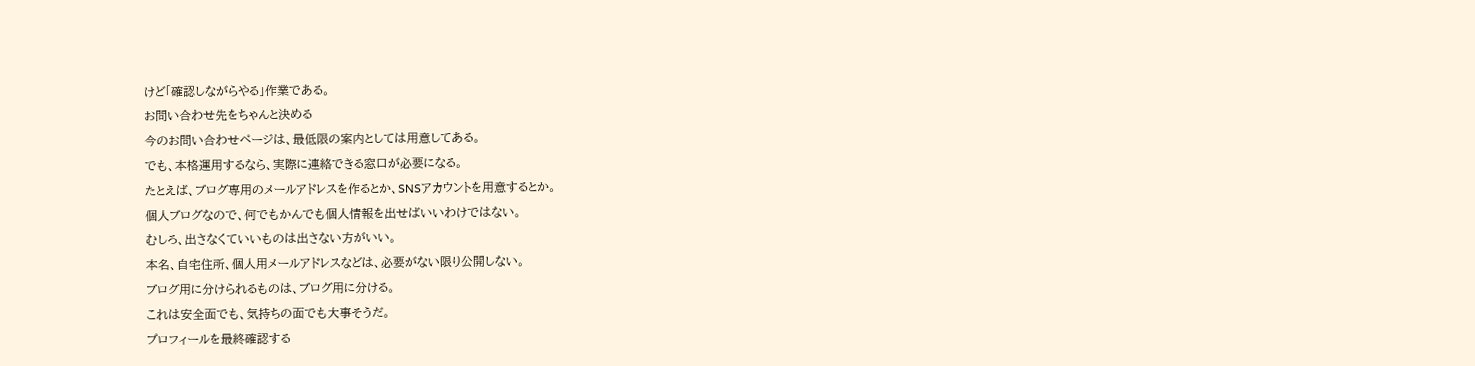けど「確認しながらやる」作業である。
お問い合わせ先をちゃんと決める
今のお問い合わせページは、最低限の案内としては用意してある。
でも、本格運用するなら、実際に連絡できる窓口が必要になる。
たとえば、ブログ専用のメールアドレスを作るとか、SNSアカウントを用意するとか。
個人ブログなので、何でもかんでも個人情報を出せばいいわけではない。
むしろ、出さなくていいものは出さない方がいい。
本名、自宅住所、個人用メールアドレスなどは、必要がない限り公開しない。
ブログ用に分けられるものは、ブログ用に分ける。
これは安全面でも、気持ちの面でも大事そうだ。
プロフィールを最終確認する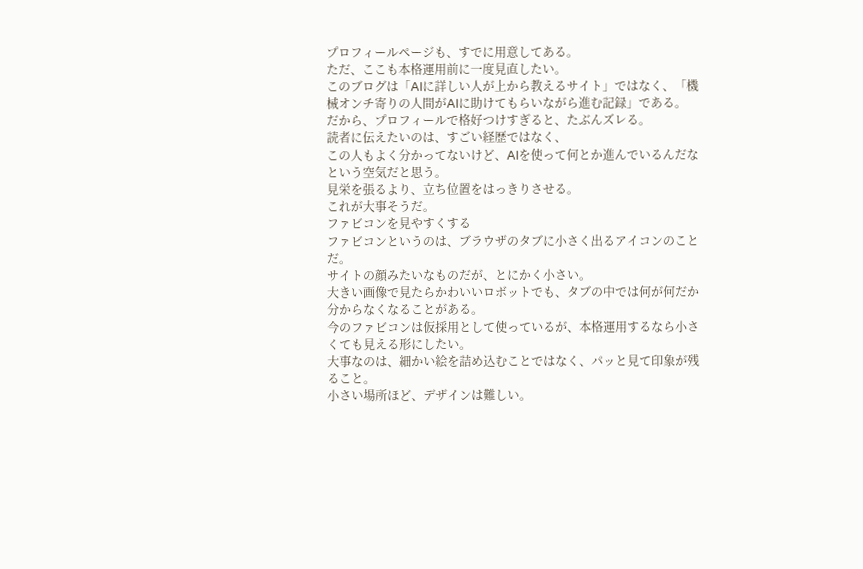プロフィールページも、すでに用意してある。
ただ、ここも本格運用前に一度見直したい。
このブログは「AIに詳しい人が上から教えるサイト」ではなく、「機械オンチ寄りの人間がAIに助けてもらいながら進む記録」である。
だから、プロフィールで格好つけすぎると、たぶんズレる。
読者に伝えたいのは、すごい経歴ではなく、
この人もよく分かってないけど、AIを使って何とか進んでいるんだな
という空気だと思う。
見栄を張るより、立ち位置をはっきりさせる。
これが大事そうだ。
ファビコンを見やすくする
ファビコンというのは、ブラウザのタブに小さく出るアイコンのことだ。
サイトの顔みたいなものだが、とにかく小さい。
大きい画像で見たらかわいいロボットでも、タブの中では何が何だか分からなくなることがある。
今のファビコンは仮採用として使っているが、本格運用するなら小さくても見える形にしたい。
大事なのは、細かい絵を詰め込むことではなく、パッと見て印象が残ること。
小さい場所ほど、デザインは難しい。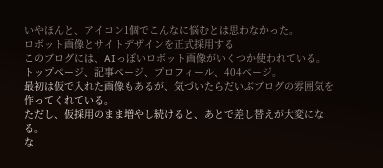いやほんと、アイコン1個でこんなに悩むとは思わなかった。
ロボット画像とサイトデザインを正式採用する
このブログには、AIっぽいロボット画像がいくつか使われている。
トップページ、記事ページ、プロフィール、404ページ。
最初は仮で入れた画像もあるが、気づいたらだいぶブログの雰囲気を作ってくれている。
ただし、仮採用のまま増やし続けると、あとで差し替えが大変になる。
な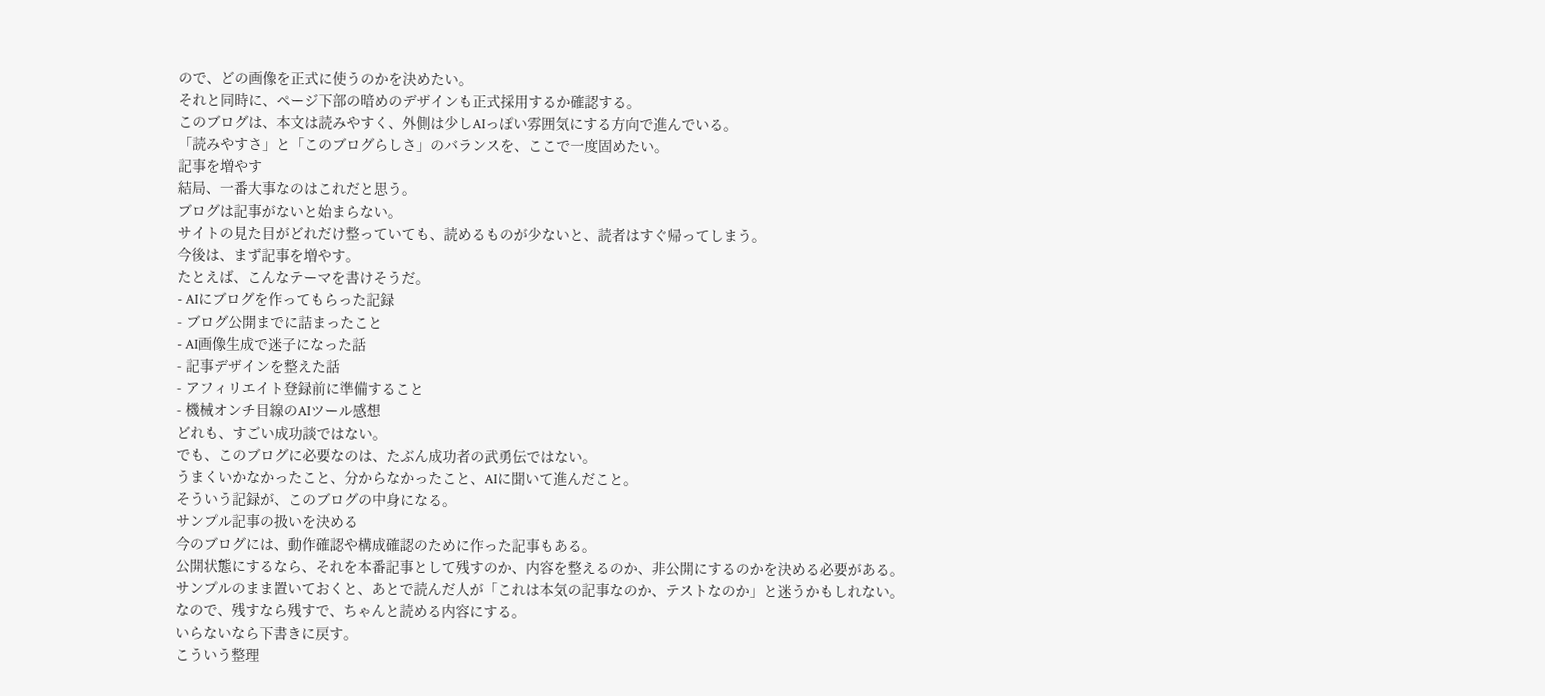ので、どの画像を正式に使うのかを決めたい。
それと同時に、ページ下部の暗めのデザインも正式採用するか確認する。
このブログは、本文は読みやすく、外側は少しAIっぽい雰囲気にする方向で進んでいる。
「読みやすさ」と「このブログらしさ」のバランスを、ここで一度固めたい。
記事を増やす
結局、一番大事なのはこれだと思う。
ブログは記事がないと始まらない。
サイトの見た目がどれだけ整っていても、読めるものが少ないと、読者はすぐ帰ってしまう。
今後は、まず記事を増やす。
たとえば、こんなテーマを書けそうだ。
- AIにブログを作ってもらった記録
- ブログ公開までに詰まったこと
- AI画像生成で迷子になった話
- 記事デザインを整えた話
- アフィリエイト登録前に準備すること
- 機械オンチ目線のAIツール感想
どれも、すごい成功談ではない。
でも、このブログに必要なのは、たぶん成功者の武勇伝ではない。
うまくいかなかったこと、分からなかったこと、AIに聞いて進んだこと。
そういう記録が、このブログの中身になる。
サンプル記事の扱いを決める
今のブログには、動作確認や構成確認のために作った記事もある。
公開状態にするなら、それを本番記事として残すのか、内容を整えるのか、非公開にするのかを決める必要がある。
サンプルのまま置いておくと、あとで読んだ人が「これは本気の記事なのか、テストなのか」と迷うかもしれない。
なので、残すなら残すで、ちゃんと読める内容にする。
いらないなら下書きに戻す。
こういう整理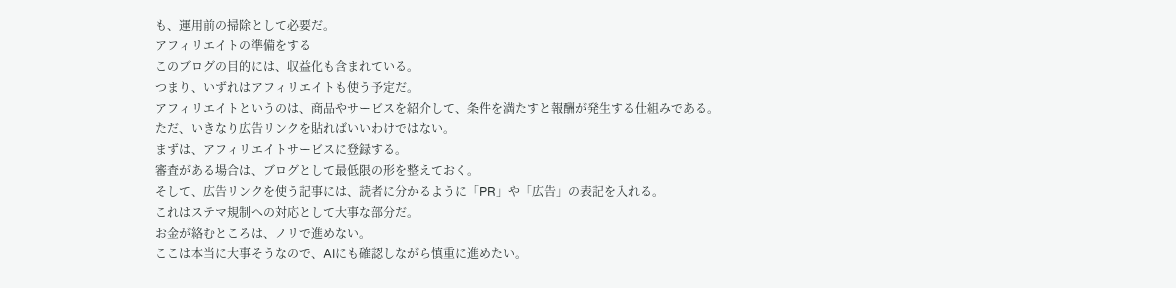も、運用前の掃除として必要だ。
アフィリエイトの準備をする
このブログの目的には、収益化も含まれている。
つまり、いずれはアフィリエイトも使う予定だ。
アフィリエイトというのは、商品やサービスを紹介して、条件を満たすと報酬が発生する仕組みである。
ただ、いきなり広告リンクを貼ればいいわけではない。
まずは、アフィリエイトサービスに登録する。
審査がある場合は、ブログとして最低限の形を整えておく。
そして、広告リンクを使う記事には、読者に分かるように「PR」や「広告」の表記を入れる。
これはステマ規制への対応として大事な部分だ。
お金が絡むところは、ノリで進めない。
ここは本当に大事そうなので、AIにも確認しながら慎重に進めたい。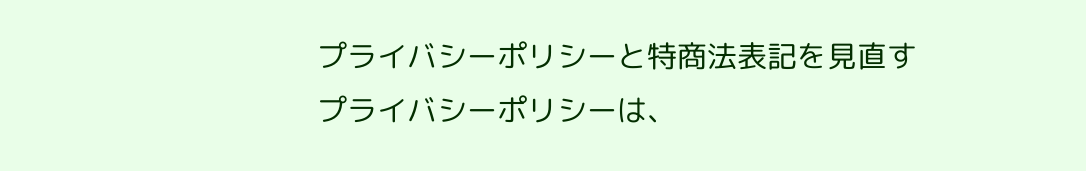プライバシーポリシーと特商法表記を見直す
プライバシーポリシーは、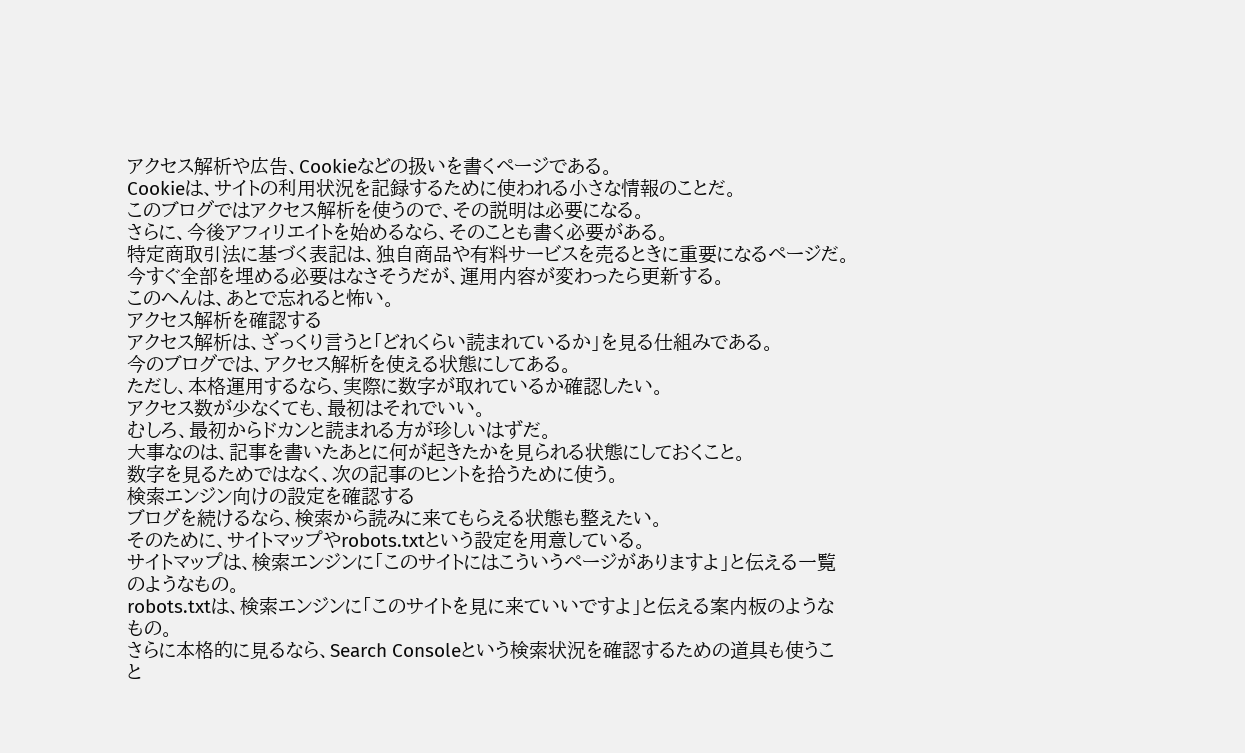アクセス解析や広告、Cookieなどの扱いを書くページである。
Cookieは、サイトの利用状況を記録するために使われる小さな情報のことだ。
このブログではアクセス解析を使うので、その説明は必要になる。
さらに、今後アフィリエイトを始めるなら、そのことも書く必要がある。
特定商取引法に基づく表記は、独自商品や有料サービスを売るときに重要になるページだ。
今すぐ全部を埋める必要はなさそうだが、運用内容が変わったら更新する。
このへんは、あとで忘れると怖い。
アクセス解析を確認する
アクセス解析は、ざっくり言うと「どれくらい読まれているか」を見る仕組みである。
今のブログでは、アクセス解析を使える状態にしてある。
ただし、本格運用するなら、実際に数字が取れているか確認したい。
アクセス数が少なくても、最初はそれでいい。
むしろ、最初からドカンと読まれる方が珍しいはずだ。
大事なのは、記事を書いたあとに何が起きたかを見られる状態にしておくこと。
数字を見るためではなく、次の記事のヒントを拾うために使う。
検索エンジン向けの設定を確認する
ブログを続けるなら、検索から読みに来てもらえる状態も整えたい。
そのために、サイトマップやrobots.txtという設定を用意している。
サイトマップは、検索エンジンに「このサイトにはこういうページがありますよ」と伝える一覧のようなもの。
robots.txtは、検索エンジンに「このサイトを見に来ていいですよ」と伝える案内板のようなもの。
さらに本格的に見るなら、Search Consoleという検索状況を確認するための道具も使うこと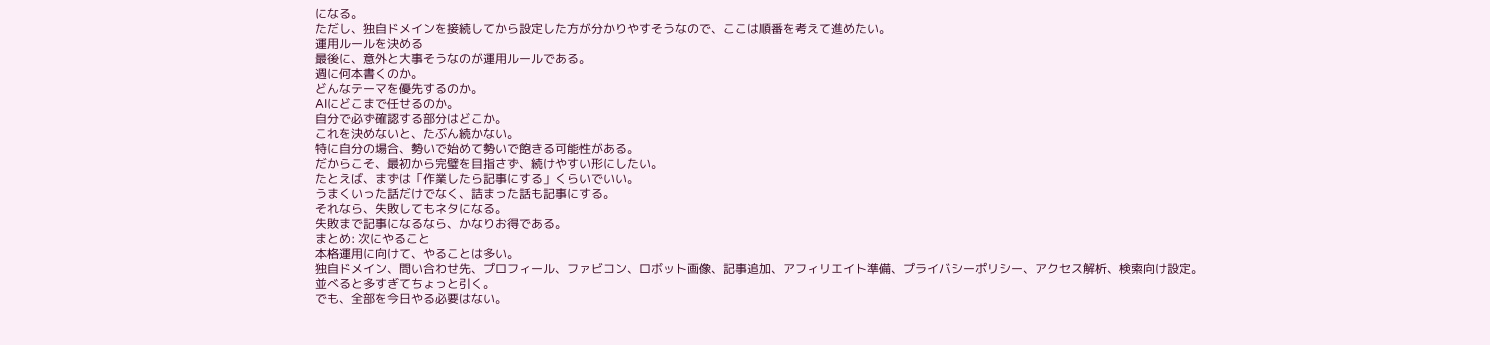になる。
ただし、独自ドメインを接続してから設定した方が分かりやすそうなので、ここは順番を考えて進めたい。
運用ルールを決める
最後に、意外と大事そうなのが運用ルールである。
週に何本書くのか。
どんなテーマを優先するのか。
AIにどこまで任せるのか。
自分で必ず確認する部分はどこか。
これを決めないと、たぶん続かない。
特に自分の場合、勢いで始めて勢いで飽きる可能性がある。
だからこそ、最初から完璧を目指さず、続けやすい形にしたい。
たとえば、まずは「作業したら記事にする」くらいでいい。
うまくいった話だけでなく、詰まった話も記事にする。
それなら、失敗してもネタになる。
失敗まで記事になるなら、かなりお得である。
まとめ: 次にやること
本格運用に向けて、やることは多い。
独自ドメイン、問い合わせ先、プロフィール、ファビコン、ロボット画像、記事追加、アフィリエイト準備、プライバシーポリシー、アクセス解析、検索向け設定。
並べると多すぎてちょっと引く。
でも、全部を今日やる必要はない。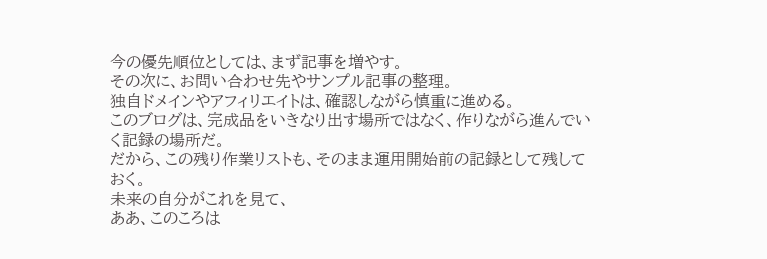今の優先順位としては、まず記事を増やす。
その次に、お問い合わせ先やサンプル記事の整理。
独自ドメインやアフィリエイトは、確認しながら慎重に進める。
このブログは、完成品をいきなり出す場所ではなく、作りながら進んでいく記録の場所だ。
だから、この残り作業リストも、そのまま運用開始前の記録として残しておく。
未来の自分がこれを見て、
ああ、このころは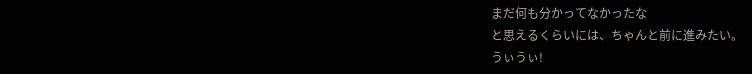まだ何も分かってなかったな
と思えるくらいには、ちゃんと前に進みたい。
うぃうぃ!